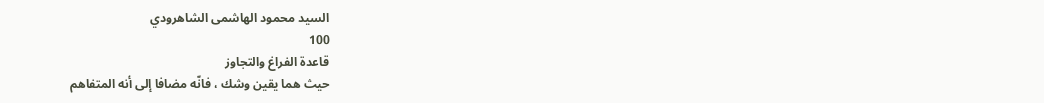السيد محمود الهاشمى الشاهرودي
100
قاعدة الفراغ والتجاوز
حيث هما يقين وشك ، فانّه مضافا إلى أنه المتفاهم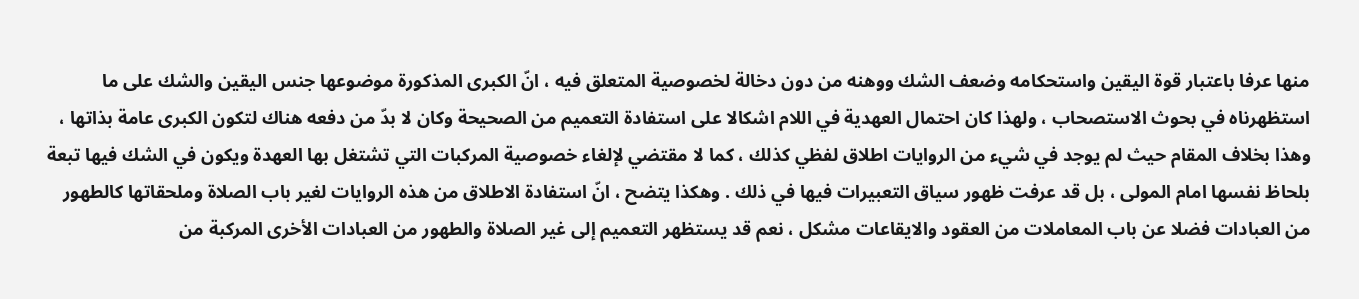منها عرفا باعتبار قوة اليقين واستحكامه وضعف الشك ووهنه من دون دخالة لخصوصية المتعلق فيه ، انّ الكبرى المذكورة موضوعها جنس اليقين والشك على ما استظهرناه في بحوث الاستصحاب ، ولهذا كان احتمال العهدية في اللام اشكالا على استفادة التعميم من الصحيحة وكان لا بدّ من دفعه هناك لتكون الكبرى عامة بذاتها ، وهذا بخلاف المقام حيث لم يوجد في شيء من الروايات اطلاق لفظي كذلك ، كما لا مقتضي لإلغاء خصوصية المركبات التي تشتغل بها العهدة ويكون في الشك فيها تبعة بلحاظ نفسها امام المولى ، بل قد عرفت ظهور سياق التعبيرات فيها في ذلك . وهكذا يتضح ، انّ استفادة الاطلاق من هذه الروايات لغير باب الصلاة وملحقاتها كالطهور من العبادات فضلا عن باب المعاملات من العقود والايقاعات مشكل ، نعم قد يستظهر التعميم إلى غير الصلاة والطهور من العبادات الأخرى المركبة من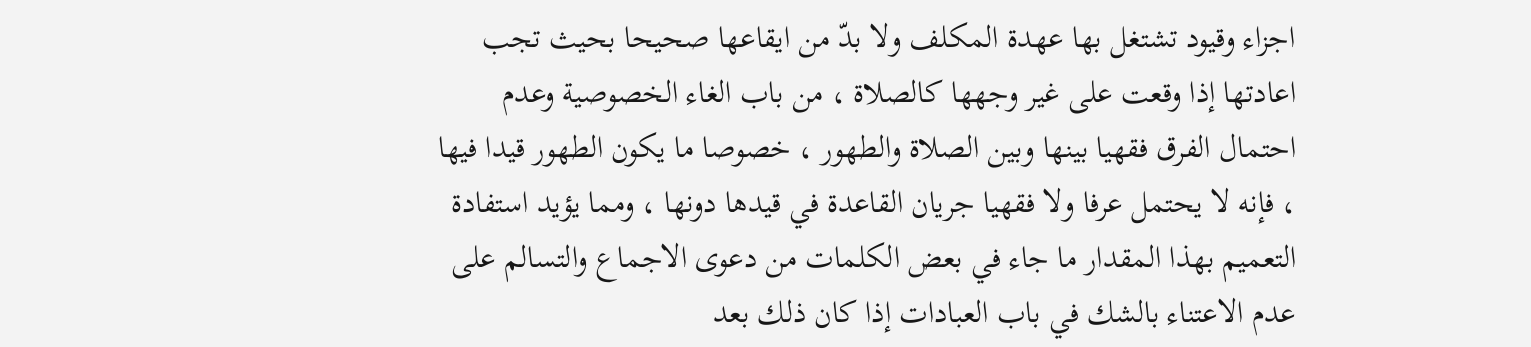اجزاء وقيود تشتغل بها عهدة المكلف ولا بدّ من ايقاعها صحيحا بحيث تجب اعادتها إذا وقعت على غير وجهها كالصلاة ، من باب الغاء الخصوصية وعدم احتمال الفرق فقهيا بينها وبين الصلاة والطهور ، خصوصا ما يكون الطهور قيدا فيها ، فإنه لا يحتمل عرفا ولا فقهيا جريان القاعدة في قيدها دونها ، ومما يؤيد استفادة التعميم بهذا المقدار ما جاء في بعض الكلمات من دعوى الاجماع والتسالم على عدم الاعتناء بالشك في باب العبادات إذا كان ذلك بعد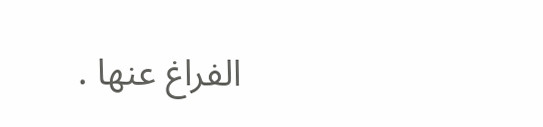الفراغ عنها .